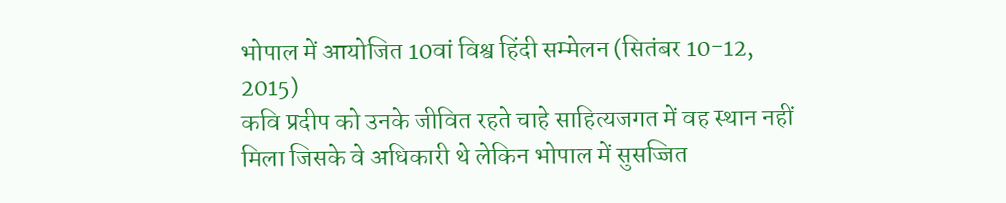भोपाल में आयोजित 10वां विश्व हिंदी सम्मेलन (सितंबर 10-12, 2015)
कवि प्रदीप को उनके जीवित रहते चाहे साहित्यजगत में वह स्थान नहीं मिला जिसके वे अधिकारी थे लेकिन भोपाल में सुसज्जित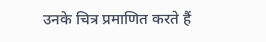उनके चित्र प्रमाणित करते हैं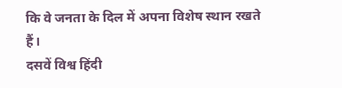कि वे जनता के दिल में अपना विशेष स्थान रखते हैं।
दसवें विश्व हिंदी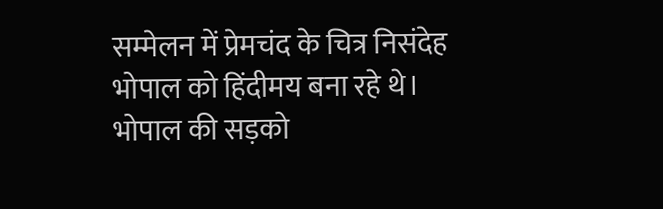सम्मेलन में प्रेमचंद के चित्र निसंदेह भोपाल को हिंदीमय बना रहे थे।
भोपाल की सड़को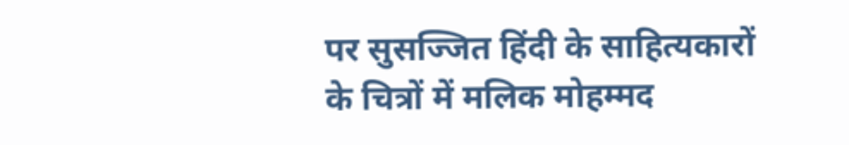पर सुसज्जित हिंदी के साहित्यकारों के चित्रों में मलिक मोहम्मद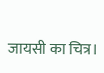जायसी का चित्र।